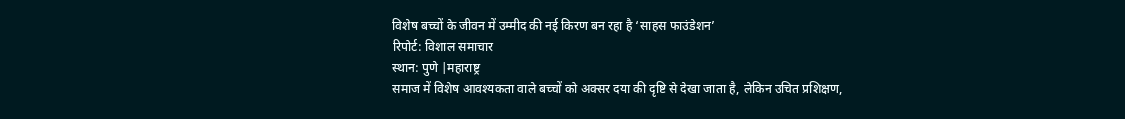विशेष बच्चों के जीवन में उम्मीद की नई किरण बन रहा है ‘साहस फाउंडेशन’
रिपोर्ट: विशाल समाचार
स्थान: पुणे |महाराष्ट्र
समाज में विशेष आवश्यकता वाले बच्चों को अक्सर दया की दृष्टि से देखा जाता है, लेकिन उचित प्रशिक्षण,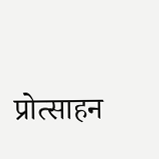प्रोत्साहन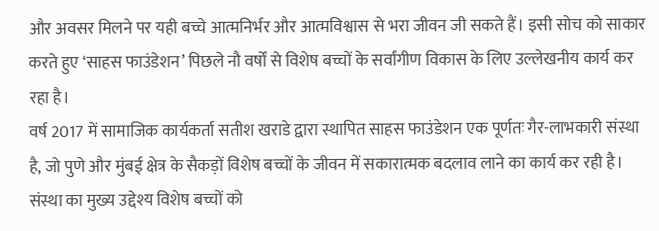और अवसर मिलने पर यही बच्चे आत्मनिर्भर और आत्मविश्वास से भरा जीवन जी सकते हैं। इसी सोच को साकार करते हुए ‘साहस फाउंडेशन’ पिछले नौ वर्षों से विशेष बच्चों के सर्वांगीण विकास के लिए उल्लेखनीय कार्य कर रहा है।
वर्ष 2017 में सामाजिक कार्यकर्ता सतीश खराडे द्वारा स्थापित साहस फाउंडेशन एक पूर्णतः गैर-लाभकारी संस्था है, जो पुणे और मुंबई क्षेत्र के सैकड़ों विशेष बच्चों के जीवन में सकारात्मक बदलाव लाने का कार्य कर रही है। संस्था का मुख्य उद्देश्य विशेष बच्चों को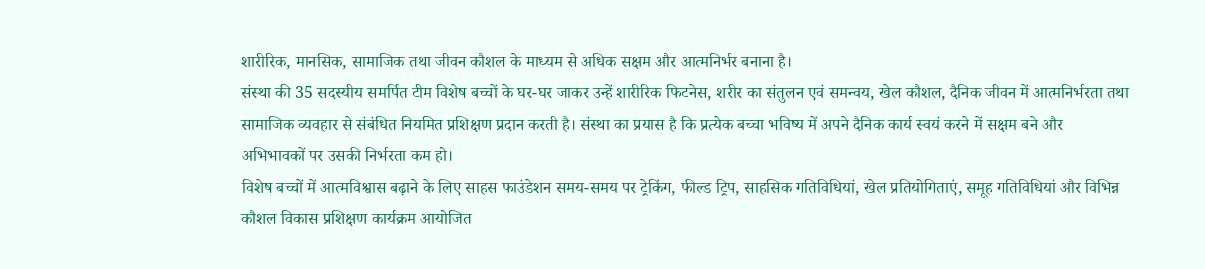शारीरिक, मानसिक, सामाजिक तथा जीवन कौशल के माध्यम से अधिक सक्षम और आत्मनिर्भर बनाना है।
संस्था की 35 सदस्यीय समर्पित टीम विशेष बच्चों के घर-घर जाकर उन्हें शारीरिक फिटनेस, शरीर का संतुलन एवं समन्वय, खेल कौशल, दैनिक जीवन में आत्मनिर्भरता तथा सामाजिक व्यवहार से संबंधित नियमित प्रशिक्षण प्रदान करती है। संस्था का प्रयास है कि प्रत्येक बच्चा भविष्य में अपने दैनिक कार्य स्वयं करने में सक्षम बने और अभिभावकों पर उसकी निर्भरता कम हो।
विशेष बच्चों में आत्मविश्वास बढ़ाने के लिए साहस फाउंडेशन समय-समय पर ट्रेकिंग, फील्ड ट्रिप, साहसिक गतिविधियां, खेल प्रतियोगिताएं, समूह गतिविधियां और विभिन्न कौशल विकास प्रशिक्षण कार्यक्रम आयोजित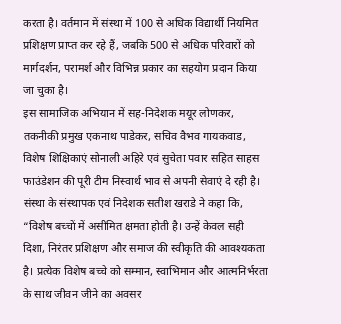करता है। वर्तमान में संस्था में 100 से अधिक विद्यार्थी नियमित प्रशिक्षण प्राप्त कर रहे हैं, जबकि 500 से अधिक परिवारों को मार्गदर्शन, परामर्श और विभिन्न प्रकार का सहयोग प्रदान किया जा चुका है।
इस सामाजिक अभियान में सह-निदेशक मयूर लोणकर, तकनीकी प्रमुख एकनाथ पाडेकर, सचिव वैभव गायकवाड, विशेष शिक्षिकाएं सोनाली अहिरे एवं सुचेता पवार सहित साहस फाउंडेशन की पूरी टीम निस्वार्थ भाव से अपनी सेवाएं दे रही है।
संस्था के संस्थापक एवं निदेशक सतीश खराडे ने कहा कि, “विशेष बच्चों में असीमित क्षमता होती है। उन्हें केवल सही दिशा, निरंतर प्रशिक्षण और समाज की स्वीकृति की आवश्यकता है। प्रत्येक विशेष बच्चे को सम्मान, स्वाभिमान और आत्मनिर्भरता के साथ जीवन जीने का अवसर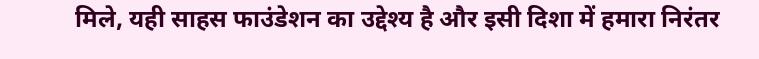मिले, यही साहस फाउंडेशन का उद्देश्य है और इसी दिशा में हमारा निरंतर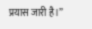प्रयास जारी है।”